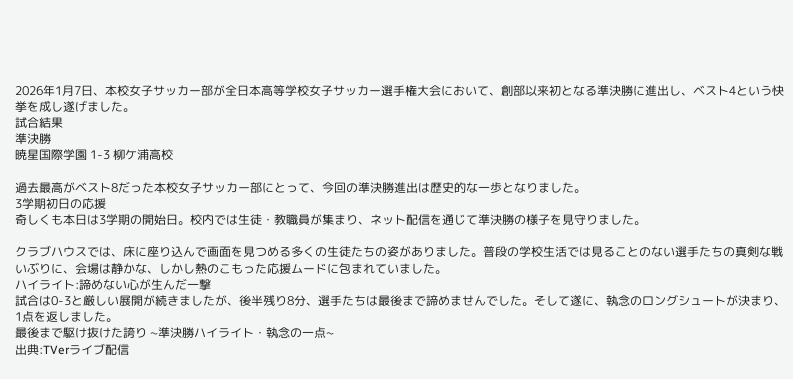2026年1月7日、本校女子サッカー部が全日本高等学校女子サッカー選手権大会において、創部以来初となる準決勝に進出し、ベスト4という快挙を成し遂げました。
試合結果
準決勝
暁星国際学園 1-3 柳ケ浦高校

過去最高がベスト8だった本校女子サッカー部にとって、今回の準決勝進出は歴史的な一歩となりました。
3学期初日の応援
奇しくも本日は3学期の開始日。校内では生徒・教職員が集まり、ネット配信を通じて準決勝の様子を見守りました。

クラブハウスでは、床に座り込んで画面を見つめる多くの生徒たちの姿がありました。普段の学校生活では見ることのない選手たちの真剣な戦いぶりに、会場は静かな、しかし熱のこもった応援ムードに包まれていました。
ハイライト:諦めない心が生んだ一撃
試合は0-3と厳しい展開が続きましたが、後半残り8分、選手たちは最後まで諦めませんでした。そして遂に、執念のロングシュートが決まり、1点を返しました。
最後まで駆け抜けた誇り ~準決勝ハイライト・執念の一点~
出典:TVerライブ配信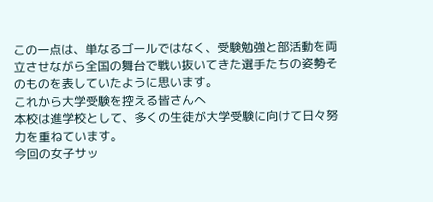この一点は、単なるゴールではなく、受験勉強と部活動を両立させながら全国の舞台で戦い抜いてきた選手たちの姿勢そのものを表していたように思います。
これから大学受験を控える皆さんへ
本校は進学校として、多くの生徒が大学受験に向けて日々努力を重ねています。
今回の女子サッ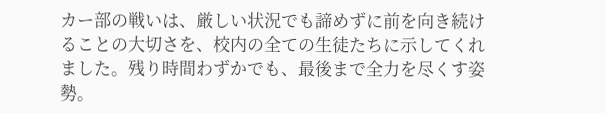カー部の戦いは、厳しい状況でも諦めずに前を向き続けることの大切さを、校内の全ての生徒たちに示してくれました。残り時間わずかでも、最後まで全力を尽くす姿勢。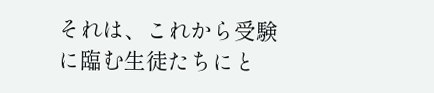それは、これから受験に臨む生徒たちにと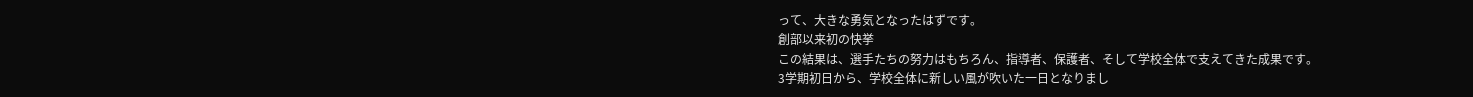って、大きな勇気となったはずです。
創部以来初の快挙
この結果は、選手たちの努力はもちろん、指導者、保護者、そして学校全体で支えてきた成果です。
3学期初日から、学校全体に新しい風が吹いた一日となりまし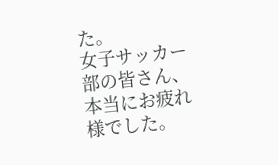た。
女子サッカー部の皆さん、本当にお疲れ様でした。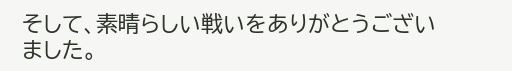そして、素晴らしい戦いをありがとうございました。